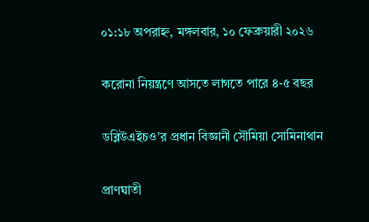০১:১৮ অপরাহ্ন, মঙ্গলবার, ১০ ফেব্রুয়ারী ২০২৬

করোনা নিয়ন্ত্রণে আসতে লাগতে পারে ৪-৫ বছর

ডব্লিউএইচও’র প্রধান বিজ্ঞানী সৌমিয়া সোমিনাথান

প্রাণঘাতী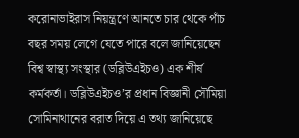করোনাভাইরাস নিয়ন্ত্রণে আনতে চার থেকে পাঁচ বছর সময় লেগে যেতে পারে বলে জানিয়েছেন বিশ্ব স্বাস্থ্য সংস্থার (ডব্লিউএইচও) এক শীর্ষ কর্মকর্তা। ডব্লিউএইচও’র প্রধান বিজ্ঞানী সৌমিয়া সোমিনাথানের বরাত দিয়ে এ তথ্য জানিয়েছে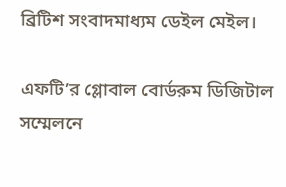ব্রিটিশ সংবাদমাধ্যম ডেইল মেইল।

এফটি’র গ্লোবাল বোর্ডরুম ডিজিটাল সম্মেলনে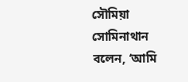সৌমিয়া সোমিনাথান বলেন, ‘আমি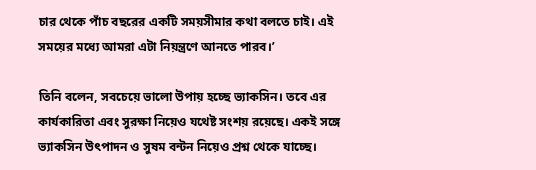চার থেকে পাঁচ বছরের একটি সময়সীমার কথা বলতে চাই। এই সময়ের মধ্যে আমরা এটা নিয়ন্ত্রণে আনতে পারব।’

তিনি বলেন, সবচেয়ে ভালো উপায় হচ্ছে ভ্যাকসিন। তবে এর কার্যকারিতা এবং সুরক্ষা নিয়েও যথেষ্ট সংশয় রয়েছে। একই সঙ্গে ভ্যাকসিন উৎপাদন ও সুষম বন্টন নিয়েও প্রশ্ন থেকে যাচ্ছে।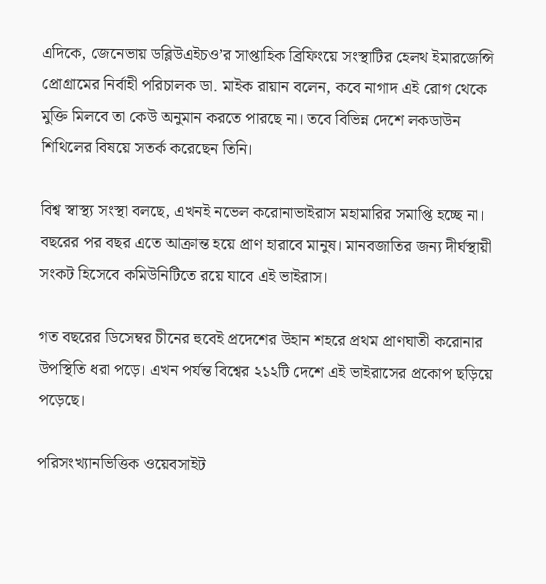এদিকে, জেনেভায় ডব্লিউএইচও’র সাপ্তাহিক ব্রিফিংয়ে সংস্থাটির হেলথ ইমারজেন্সি প্রোগ্রামের নির্বাহী পরিচালক ডা. মাইক রায়ান বলেন, কবে নাগাদ এই রোগ থেকে মুক্তি মিলবে তা কেউ অনুমান করতে পারছে না। তবে বিভিন্ন দেশে লকডাউন শিথিলের বিষয়ে সতর্ক করেছেন তিনি।

বিশ্ব স্বাস্থ্য সংস্থা বলছে, এখনই নভেল করোনাভাইরাস মহামারির সমাপ্তি হচ্ছে না। বছরের পর বছর এতে আক্রান্ত হয়ে প্রাণ হারাবে মানুষ। মানবজাতির জন্য দীর্ঘস্থায়ী সংকট হিসেবে কমিউনিটিতে রয়ে যাবে এই ভাইরাস।

গত বছরের ডিসেম্বর চীনের হুবেই প্রদেশের উহান শহরে প্রথম প্রাণঘাতী করোনার উপস্থিতি ধরা পড়ে। এখন পর্যন্ত বিশ্বের ২১২টি দেশে এই ভাইরাসের প্রকোপ ছড়িয়ে পড়েছে।

পরিসংখ্যানভিত্তিক ওয়েবসাইট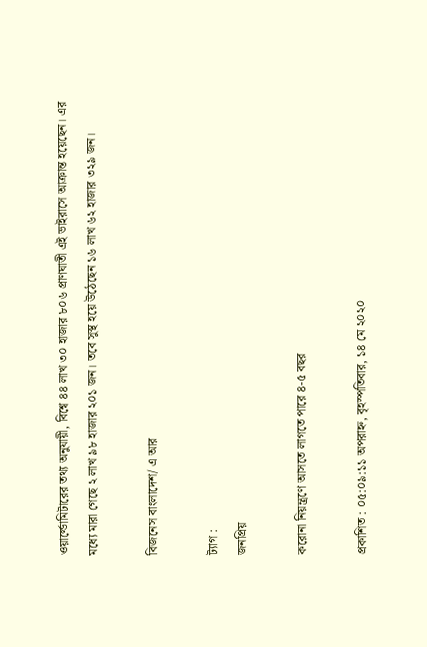ওয়ার্ল্ডোমিটারের তথ্য অনুযায়ী, বিশ্বে ৪৪ লাখ ৩০ হাজার ৮০৬ প্রাণঘাতী এই ভাইরাসে আক্রান্ত হয়েছেন। এর মধ্যে মারা গেছে ২ লাখ ৯৮ হাজার ২০১ জন। তবে সুস্থ হয়ে উঠেছেন ১৬ লাখ ৬২ হাজার ৩২৯ জন।

বিজনেস বাংলাদেশ/ এ আর

ট্যাগ :
জনপ্রিয়

করোনা নিয়ন্ত্রণে আসতে লাগতে পারে ৪-৫ বছর

প্রকাশিত : ০৫:০৯:১১ অপরাহ্ন, বৃহস্পতিবার, ১৪ মে ২০২০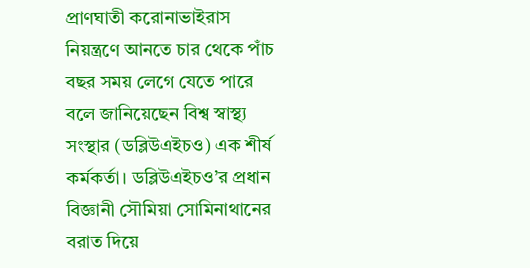প্রাণঘাতী করোনাভাইরাস নিয়ন্ত্রণে আনতে চার থেকে পাঁচ বছর সময় লেগে যেতে পারে বলে জানিয়েছেন বিশ্ব স্বাস্থ্য সংস্থার (ডব্লিউএইচও) এক শীর্ষ কর্মকর্তা। ডব্লিউএইচও’র প্রধান বিজ্ঞানী সৌমিয়া সোমিনাথানের বরাত দিয়ে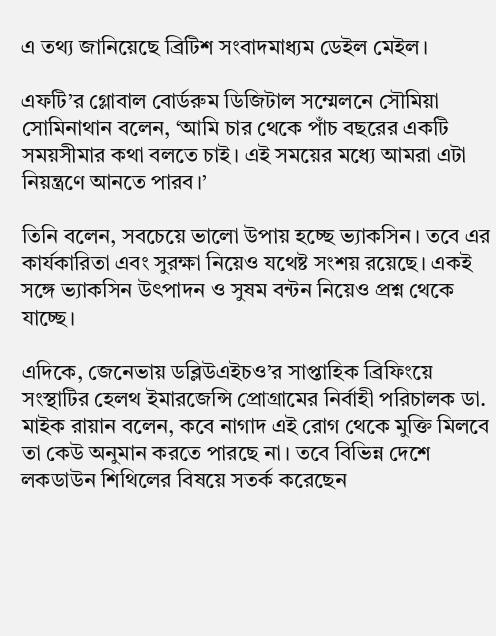এ তথ্য জানিয়েছে ব্রিটিশ সংবাদমাধ্যম ডেইল মেইল।

এফটি’র গ্লোবাল বোর্ডরুম ডিজিটাল সম্মেলনে সৌমিয়া সোমিনাথান বলেন, ‘আমি চার থেকে পাঁচ বছরের একটি সময়সীমার কথা বলতে চাই। এই সময়ের মধ্যে আমরা এটা নিয়ন্ত্রণে আনতে পারব।’

তিনি বলেন, সবচেয়ে ভালো উপায় হচ্ছে ভ্যাকসিন। তবে এর কার্যকারিতা এবং সুরক্ষা নিয়েও যথেষ্ট সংশয় রয়েছে। একই সঙ্গে ভ্যাকসিন উৎপাদন ও সুষম বন্টন নিয়েও প্রশ্ন থেকে যাচ্ছে।

এদিকে, জেনেভায় ডব্লিউএইচও’র সাপ্তাহিক ব্রিফিংয়ে সংস্থাটির হেলথ ইমারজেন্সি প্রোগ্রামের নির্বাহী পরিচালক ডা. মাইক রায়ান বলেন, কবে নাগাদ এই রোগ থেকে মুক্তি মিলবে তা কেউ অনুমান করতে পারছে না। তবে বিভিন্ন দেশে লকডাউন শিথিলের বিষয়ে সতর্ক করেছেন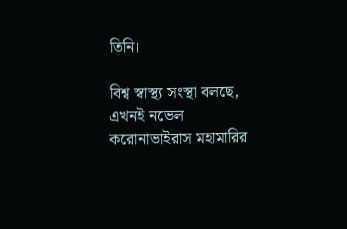তিনি।

বিশ্ব স্বাস্থ্য সংস্থা বলছে, এখনই নভেল করোনাভাইরাস মহামারির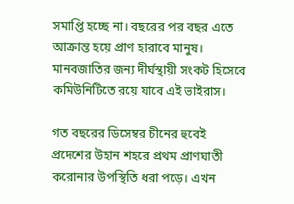সমাপ্তি হচ্ছে না। বছরের পর বছর এতে আক্রান্ত হয়ে প্রাণ হারাবে মানুষ। মানবজাতির জন্য দীর্ঘস্থায়ী সংকট হিসেবে কমিউনিটিতে রয়ে যাবে এই ভাইরাস।

গত বছরের ডিসেম্বর চীনের হুবেই প্রদেশের উহান শহরে প্রথম প্রাণঘাতী করোনার উপস্থিতি ধরা পড়ে। এখন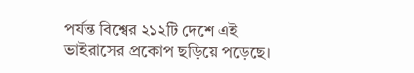পর্যন্ত বিশ্বের ২১২টি দেশে এই ভাইরাসের প্রকোপ ছড়িয়ে পড়েছে।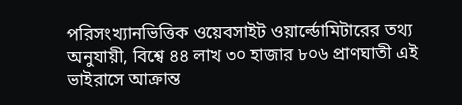পরিসংখ্যানভিত্তিক ওয়েবসাইট ওয়ার্ল্ডোমিটারের তথ্য অনুযায়ী, বিশ্বে ৪৪ লাখ ৩০ হাজার ৮০৬ প্রাণঘাতী এই ভাইরাসে আক্রান্ত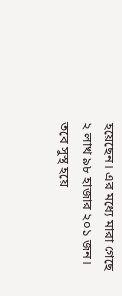হয়েছেন। এর মধ্যে মারা গেছে ২ লাখ ৯৮ হাজার ২০১ জন। তবে সুস্থ হয়ে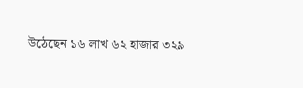উঠেছেন ১৬ লাখ ৬২ হাজার ৩২৯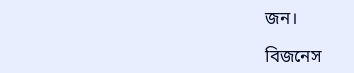জন।

বিজনেস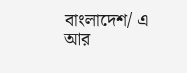বাংলাদেশ/ এ আর